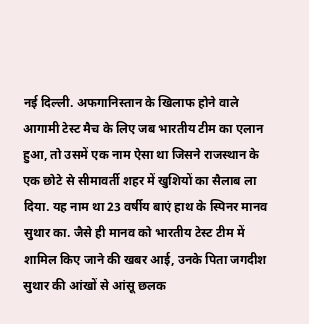नई दिल्ली. अफगानिस्तान के खिलाफ होने वाले आगामी टेस्ट मैच के लिए जब भारतीय टीम का एलान हुआ, तो उसमें एक नाम ऐसा था जिसने राजस्थान के एक छोटे से सीमावर्ती शहर में खुशियों का सैलाब ला दिया. यह नाम था 23 वर्षीय बाएं हाथ के स्पिनर मानव सुथार का. जैसे ही मानव को भारतीय टेस्ट टीम में शामिल किए जाने की खबर आई, उनके पिता जगदीश सुथार की आंखों से आंसू छलक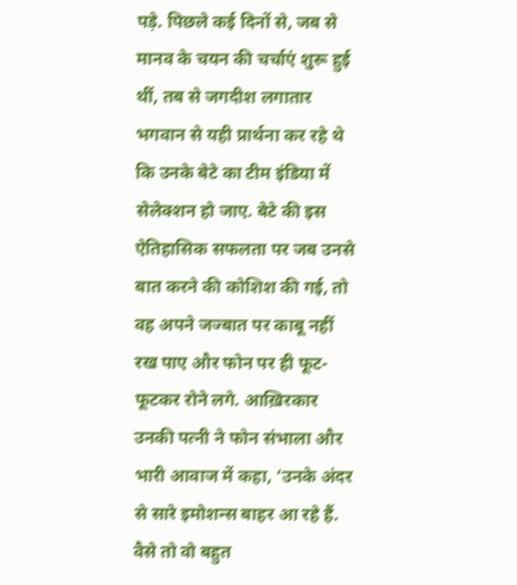पड़े. पिछले कई दिनों से, जब से मानव के चयन की चर्चाएं शुरू हुई थीं, तब से जगदीश लगातार भगवान से यही प्रार्थना कर रहे थे कि उनके बेटे का टीम इंडिया में सेलेक्शन हो जाए. बेटे की इस ऐतिहासिक सफलता पर जब उनसे बात करने की कोशिश की गई, तो वह अपने जज्बात पर काबू नहीं रख पाए और फोन पर ही फूट-फूटकर रोने लगे. आख़िरकार उनकी पत्नी ने फोन संभाला और भारी आवाज में कहा, ‘उनके अंदर से सारे इमोशन्स बाहर आ रहे हैं. वैसे तो वो बहुत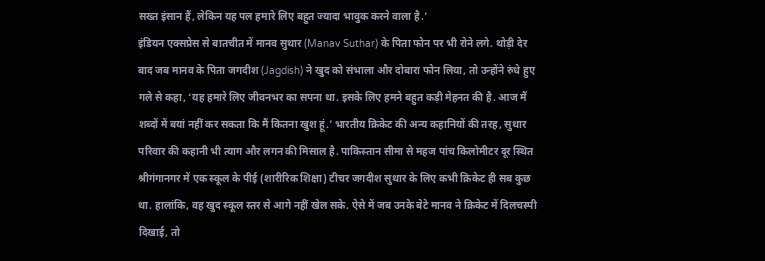सख्त इंसान हैं, लेकिन यह पल हमारे लिए बहुत ज्यादा भावुक करने वाला है.’
इंडियन एक्सप्रेस से बातचीत में मानव सुथार (Manav Suthar) के पिता फोन पर भी रोने लगे. थोड़ी देर बाद जब मानव के पिता जगदीश (Jagdish) ने खुद को संभाला और दोबारा फोन लिया, तो उन्होंने रुंधे हुए गले से कहा, ‘यह हमारे लिए जीवनभर का सपना था. इसके लिए हमने बहुत कड़ी मेहनत की है. आज मैं शब्दों में बयां नहीं कर सकता कि मैं कितना खुश हूं.’ भारतीय क्रिकेट की अन्य कहानियों की तरह, सुथार परिवार की कहानी भी त्याग और लगन की मिसाल है. पाकिस्तान सीमा से महज पांच किलोमीटर दूर स्थित श्रीगंगानगर में एक स्कूल के पीई (शारीरिक शिक्षा) टीचर जगदीश सुथार के लिए कभी क्रिकेट ही सब कुछ था. हालांकि, वह खुद स्कूल स्तर से आगे नहीं खेल सके. ऐसे में जब उनके बेटे मानव ने क्रिकेट में दिलचस्पी दिखाई, तो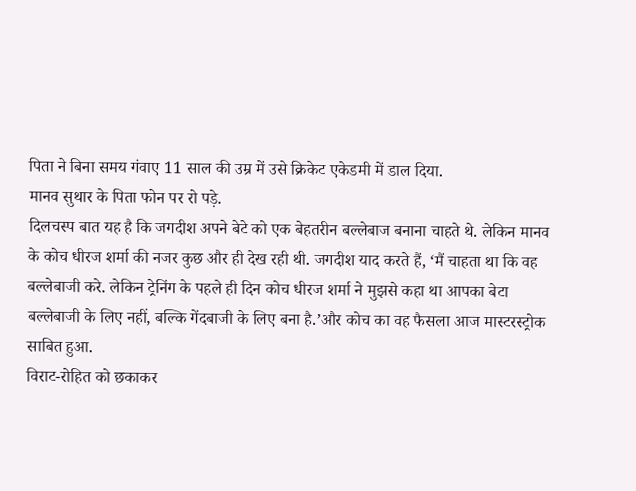पिता ने बिना समय गंवाए 11 साल की उम्र में उसे क्रिकेट एकेडमी में डाल दिया.
मानव सुथार के पिता फोन पर रो पड़े.
दिलचस्प बात यह है कि जगदीश अपने बेटे को एक बेहतरीन बल्लेबाज बनाना चाहते थे. लेकिन मानव के कोच धीरज शर्मा की नजर कुछ और ही देख रही थी. जगदीश याद करते हैं, ‘मैं चाहता था कि वह बल्लेबाजी करे. लेकिन ट्रेनिंग के पहले ही दिन कोच धीरज शर्मा ने मुझसे कहा था आपका बेटा बल्लेबाजी के लिए नहीं, बल्कि गेंदबाजी के लिए बना है.’और कोच का वह फैसला आज मास्टरस्ट्रोक साबित हुआ.
विराट-रोहित को छकाकर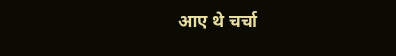आए थे चर्चा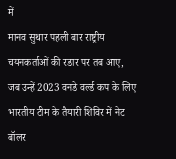में
मानव सुथार पहली बार राष्ट्रीय चयनकर्ताओं की रडार पर तब आए, जब उन्हें 2023 वनडे वर्ल्ड कप के लिए भारतीय टीम के तैयारी शिविर में नेट बॉलर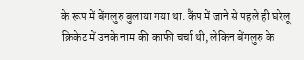के रूप में बेंगलुरु बुलाया गया था. कैंप में जाने से पहले ही घरेलू क्रिकेट में उनके नाम की काफी चर्चा थी, लेकिन बेंगलुरु के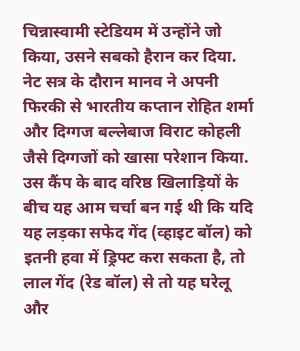चिन्नास्वामी स्टेडियम में उन्होंने जो किया, उसने सबको हैरान कर दिया. नेट सत्र के दौरान मानव ने अपनी फिरकी से भारतीय कप्तान रोहित शर्मा और दिग्गज बल्लेबाज विराट कोहली जैसे दिग्गजों को खासा परेशान किया. उस कैंप के बाद वरिष्ठ खिलाड़ियों के बीच यह आम चर्चा बन गई थी कि यदि यह लड़का सफेद गेंद (व्हाइट बॉल) को इतनी हवा में ड्रिफ्ट करा सकता है, तो लाल गेंद (रेड बॉल) से तो यह घरेलू और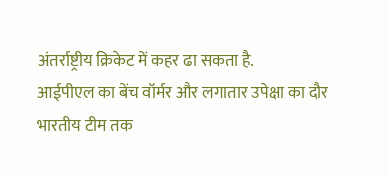अंतर्राष्ट्रीय क्रिकेट में कहर ढा सकता है.
आईपीएल का बेंच वॉर्मर और लगातार उपेक्षा का दौर
भारतीय टीम तक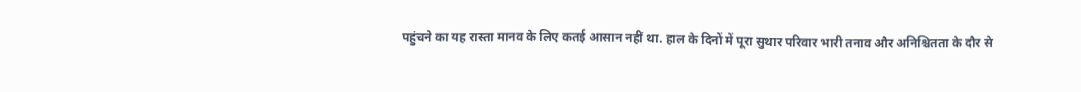पहुंचने का यह रास्ता मानव के लिए कतई आसान नहीं था. हाल के दिनों में पूरा सुथार परिवार भारी तनाव और अनिश्चितता के दौर से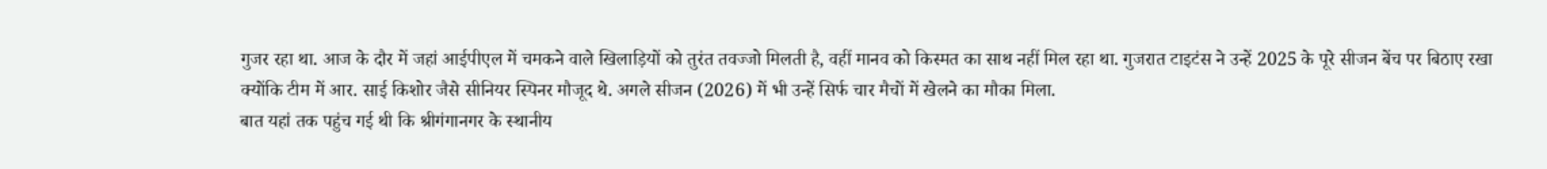गुजर रहा था. आज के दौर में जहां आईपीएल में चमकने वाले खिलाड़ियों को तुरंत तवज्जो मिलती है, वहीं मानव को किस्मत का साथ नहीं मिल रहा था. गुजरात टाइटंस ने उन्हें 2025 के पूरे सीजन बेंच पर बिठाए रखा क्योंकि टीम में आर. साई किशोर जैसे सीनियर स्पिनर मौजूद थे. अगले सीजन (2026) में भी उन्हें सिर्फ चार मैचों में खेलने का मौका मिला.
बात यहां तक पहुंच गई थी कि श्रीगंगानगर के स्थानीय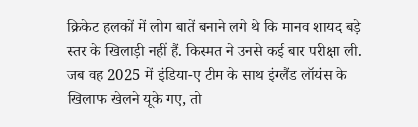क्रिकेट हलकों में लोग बातें बनाने लगे थे कि मानव शायद बड़े स्तर के खिलाड़ी नहीं हैं. किस्मत ने उनसे कई बार परीक्षा ली. जब वह 2025 में इंडिया-ए टीम के साथ इंग्लैंड लॉयंस के खिलाफ खेलने यूके गए, तो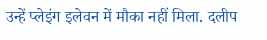उन्हें प्लेइंग इलेवन में मौका नहीं मिला. दलीप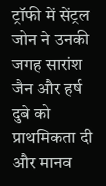ट्रॉफी में सेंट्रल जोन ने उनकी जगह सारांश जैन और हर्ष दुबे को प्राथमिकता दी और मानव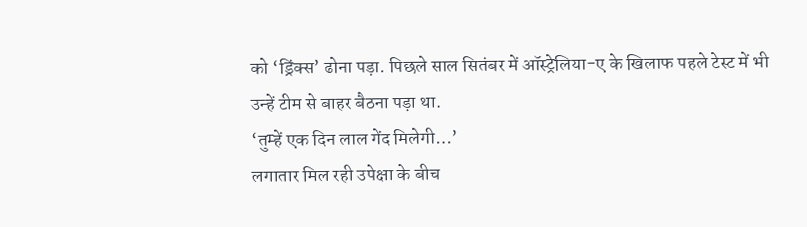को ‘ड्रिंक्स’ ढोना पड़ा. पिछले साल सितंबर में ऑस्ट्रेलिया-ए के खिलाफ पहले टेस्ट में भी उन्हें टीम से बाहर बैठना पड़ा था.
‘तुम्हें एक दिन लाल गेंद मिलेगी…’
लगातार मिल रही उपेक्षा के बीच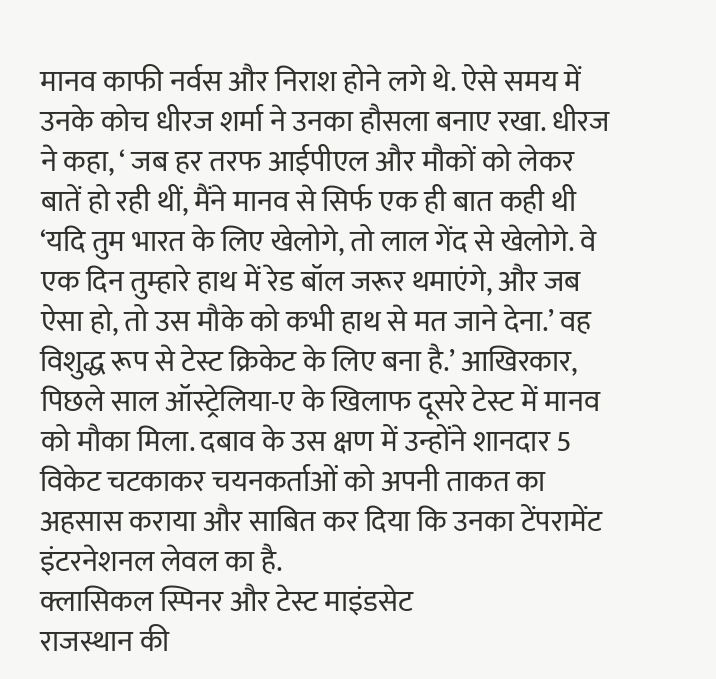मानव काफी नर्वस और निराश होने लगे थे. ऐसे समय में उनके कोच धीरज शर्मा ने उनका हौसला बनाए रखा. धीरज ने कहा, ‘ जब हर तरफ आईपीएल और मौकों को लेकर बातें हो रही थीं, मैंने मानव से सिर्फ एक ही बात कही थी ‘यदि तुम भारत के लिए खेलोगे, तो लाल गेंद से खेलोगे. वे एक दिन तुम्हारे हाथ में रेड बॉल जरूर थमाएंगे, और जब ऐसा हो, तो उस मौके को कभी हाथ से मत जाने देना.’ वह विशुद्ध रूप से टेस्ट क्रिकेट के लिए बना है.’ आखिरकार, पिछले साल ऑस्ट्रेलिया-ए के खिलाफ दूसरे टेस्ट में मानव को मौका मिला. दबाव के उस क्षण में उन्होंने शानदार 5 विकेट चटकाकर चयनकर्ताओं को अपनी ताकत का अहसास कराया और साबित कर दिया कि उनका टेंपरामेंट इंटरनेशनल लेवल का है.
क्लासिकल स्पिनर और टेस्ट माइंडसेट
राजस्थान की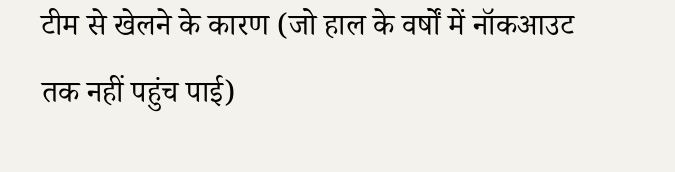टीम से खेलने के कारण (जो हाल के वर्षों में नॉकआउट तक नहीं पहुंच पाई)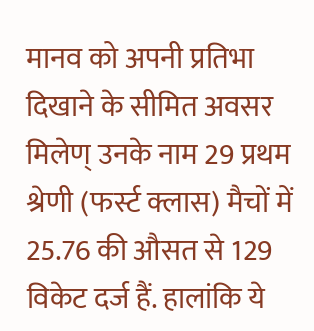मानव को अपनी प्रतिभा दिखाने के सीमित अवसर मिलेण् उनके नाम 29 प्रथम श्रेणी (फर्स्ट क्लास) मैचों में 25.76 की औसत से 129 विकेट दर्ज हैं. हालांकि ये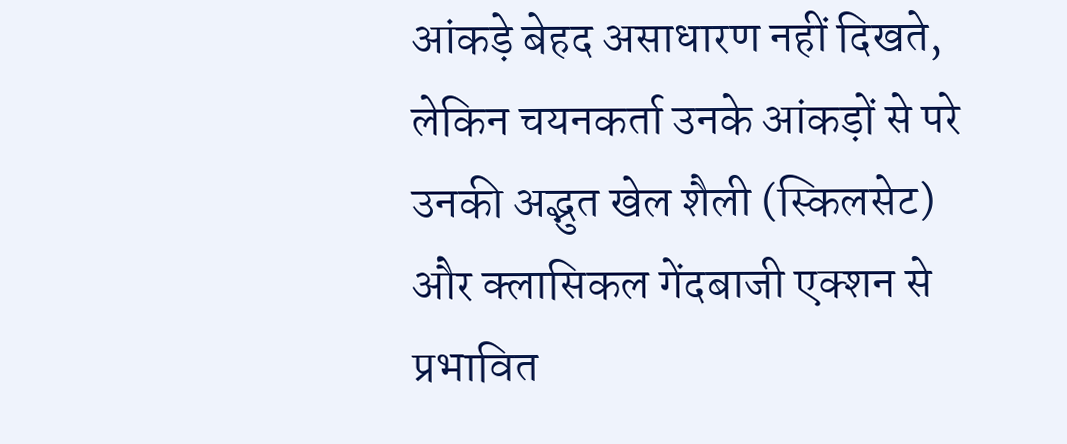आंकड़े बेहद असाधारण नहीं दिखते, लेकिन चयनकर्ता उनके आंकड़ों से परे उनकी अद्भुत खेल शैली (स्किलसेट) और क्लासिकल गेंदबाजी एक्शन से प्रभावित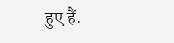हुए हैं.